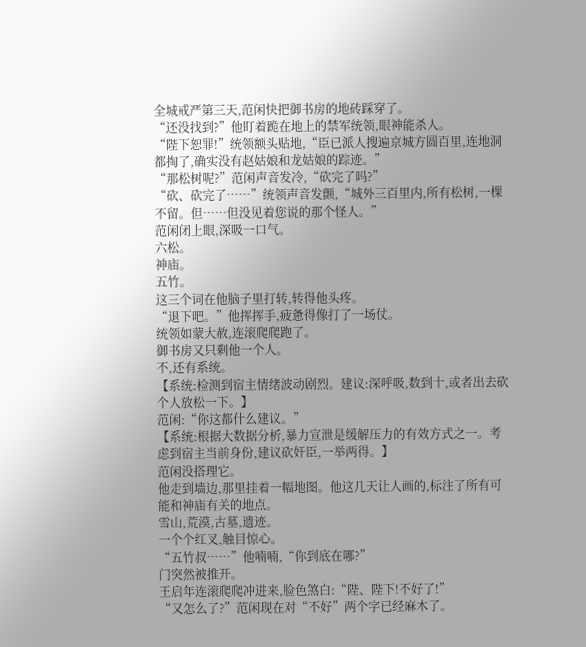全城戒严第三天,范闲快把御书房的地砖踩穿了。
“还没找到?”他盯着跪在地上的禁军统领,眼神能杀人。
“陛下恕罪!”统领额头贴地,“臣已派人搜遍京城方圆百里,连地洞都掏了,确实没有赵姑娘和龙姑娘的踪迹。”
“那松树呢?”范闲声音发冷,“砍完了吗?”
“砍、砍完了……”统领声音发颤,“城外三百里内,所有松树,一棵不留。但……但没见着您说的那个怪人。”
范闲闭上眼,深吸一口气。
六松。
神庙。
五竹。
这三个词在他脑子里打转,转得他头疼。
“退下吧。”他挥挥手,疲惫得像打了一场仗。
统领如蒙大赦,连滚爬爬跑了。
御书房又只剩他一个人。
不,还有系统。
【系统:检测到宿主情绪波动剧烈。建议:深呼吸,数到十,或者出去砍个人放松一下。】
范闲:“你这都什么建议。”
【系统:根据大数据分析,暴力宣泄是缓解压力的有效方式之一。考虑到宿主当前身份,建议砍奸臣,一举两得。】
范闲没搭理它。
他走到墙边,那里挂着一幅地图。他这几天让人画的,标注了所有可能和神庙有关的地点。
雪山,荒漠,古墓,遗迹。
一个个红叉,触目惊心。
“五竹叔……”他喃喃,“你到底在哪?”
门突然被推开。
王启年连滚爬爬冲进来,脸色煞白:“陛、陛下!不好了!”
“又怎么了?”范闲现在对“不好”两个字已经麻木了。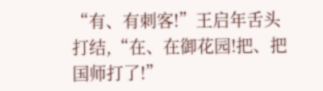“有、有刺客!”王启年舌头打结,“在、在御花园!把、把国师打了!”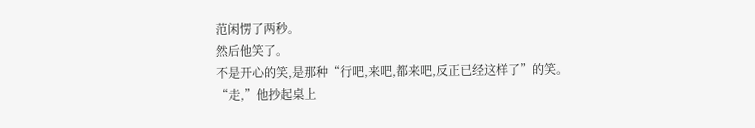范闲愣了两秒。
然后他笑了。
不是开心的笑,是那种“行吧,来吧,都来吧,反正已经这样了”的笑。
“走,”他抄起桌上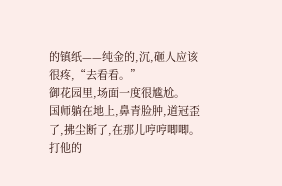的镇纸——纯金的,沉,砸人应该很疼,“去看看。”
御花园里,场面一度很尴尬。
国师躺在地上,鼻青脸肿,道冠歪了,拂尘断了,在那儿哼哼唧唧。
打他的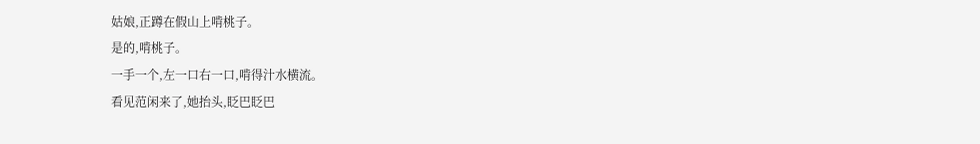姑娘,正蹲在假山上啃桃子。
是的,啃桃子。
一手一个,左一口右一口,啃得汁水横流。
看见范闲来了,她抬头,眨巴眨巴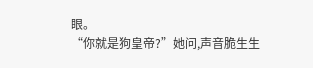眼。
“你就是狗皇帝?”她问,声音脆生生